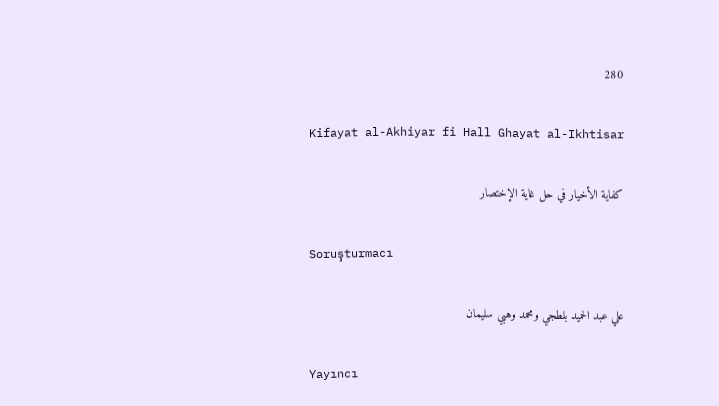280

Kifayat al-Akhiyar fi Hall Ghayat al-Ikhtisar

كفاية الأخيار في حل غاية الإختصار

Soruşturmacı

علي عبد الحميد بلطجي ومحمد وهبي سليمان

Yayıncı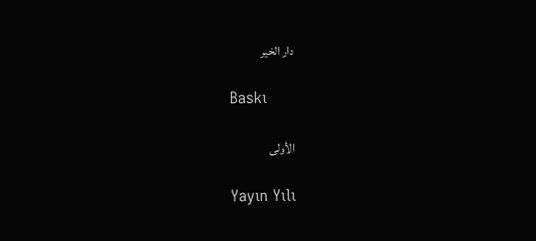دار الخير

Baskı

الأولى

Yayın Yılı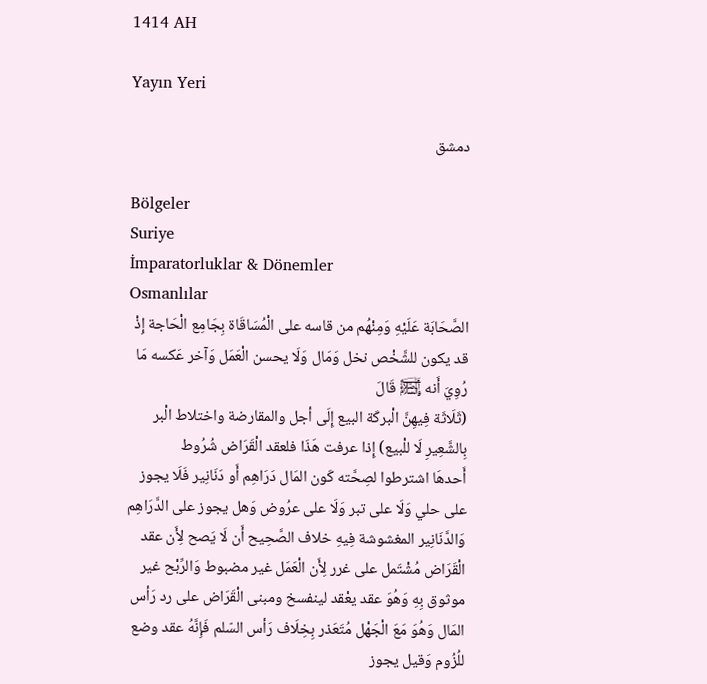1414 AH

Yayın Yeri

دمشق

Bölgeler
Suriye
İmparatorluklar & Dönemler
Osmanlılar
الصَّحَابَة عَلَيْهِ وَمِنْهُم من قاسه على الْمُسَاقَاة بِجَامِع الْحَاجة إِذْ قد يكون للشَّخْص نخل وَمَال وَلَا يحسن الْعَمَل وَآخر عَكسه مَا رُوِيَ أَنه ﵊ قَالَ
(ثَلَاثَة فِيهِنَّ الْبركَة البيع إِلَى أجل والمقارضة واختلاط الْبر بِالشَّعِيرِ لَا للْبيع) إِذا عرفت هَذَا فلعقد الْقَرَاض شُرُوط
أَحدهَا اشترطوا لصِحَّته كَون المَال دَرَاهِم أَو دَنَانِير فَلَا يجوز على حلي وَلَا على تبر وَلَا على عرُوض وَهل يجوز على الدَّرَاهِم وَالدَّنَانِير المغشوشة فِيهِ خلاف الصَّحِيح أَن لَا يَصح لِأَن عقد الْقَرَاض مُشْتَمل على غرر لِأَن الْعَمَل غير مضبوط وَالرِّبْح غير موثوق بِهِ وَهُوَ عقد يعْقد لينفسخ ومبنى الْقَرَاض على رد رَأس المَال وَهُوَ مَعَ الْجَهْل مُتَعَذر بِخِلَاف رَأس السّلم فَإِنَّهُ عقد وضع للُزُوم وَقيل يجوز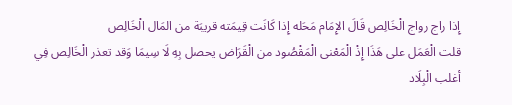إِذا راج رواج الْخَالِص قَالَ الإِمَام مَحَله إِذا كَانَت قِيمَته قريبَة من المَال الْخَالِص
قلت الْعَمَل على هَذَا إِذْ الْمَعْنى الْمَقْصُود من الْقَرَاض يحصل بِهِ لَا سِيمَا وَقد تعذر الْخَالِص فِي أغلب الْبِلَاد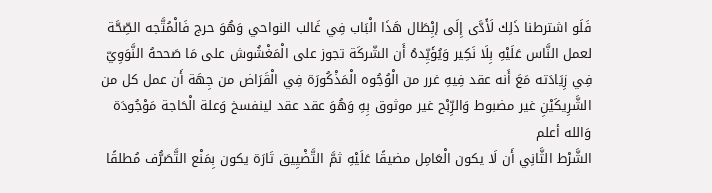فَلَو اشترطنا ذَلِك لَأَدَّى إِلَى إبِْطَال هَذَا الْبَاب فِي غَالب النواحي وَهُوَ حرج فَالْمُتَّجه الصِّحَّة لعمل النَّاس عَلَيْهِ بِلَا نَكِير وَيُؤَيِّدهُ أَن الشّركَة تجوز على الْمَغْشُوش على مَا صَححهُ النَّوَوِيّ فِي زِيَادَته مَعَ أَنه عقد فِيهِ غرر من الْوُجُوه الْمَذْكُورَة فِي الْقَرَاض من جِهَة أَن عمل كل من الشَّرِيكَيْنِ غير مضبوط وَالرِّبْح غير موثوق بِهِ وَهُوَ عقد عقد لينفسخ وَعلة الْحَاجة مَوْجُودَة وَالله أعلم
الشَّرْط الثَّانِي أَن لَا يكون الْعَامِل مضيقًا عَلَيْهِ ثمَّ التَّضْيِيق تَارَة يكون بِمَنْع التَّصَرُّف مُطلقًا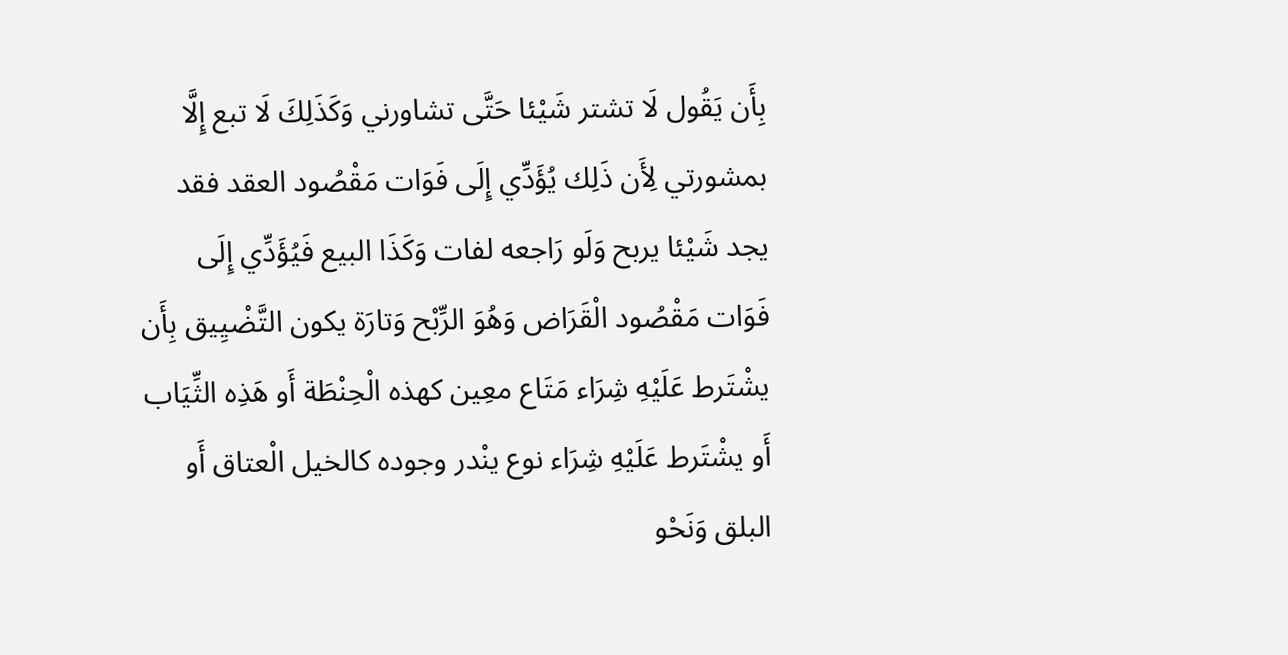بِأَن يَقُول لَا تشتر شَيْئا حَتَّى تشاورني وَكَذَلِكَ لَا تبع إِلَّا بمشورتي لِأَن ذَلِك يُؤَدِّي إِلَى فَوَات مَقْصُود العقد فقد يجد شَيْئا يربح وَلَو رَاجعه لفات وَكَذَا البيع فَيُؤَدِّي إِلَى فَوَات مَقْصُود الْقَرَاض وَهُوَ الرِّبْح وَتارَة يكون التَّضْيِيق بِأَن يشْتَرط عَلَيْهِ شِرَاء مَتَاع معِين كهذه الْحِنْطَة أَو هَذِه الثِّيَاب أَو يشْتَرط عَلَيْهِ شِرَاء نوع ينْدر وجوده كالخيل الْعتاق أَو البلق وَنَحْو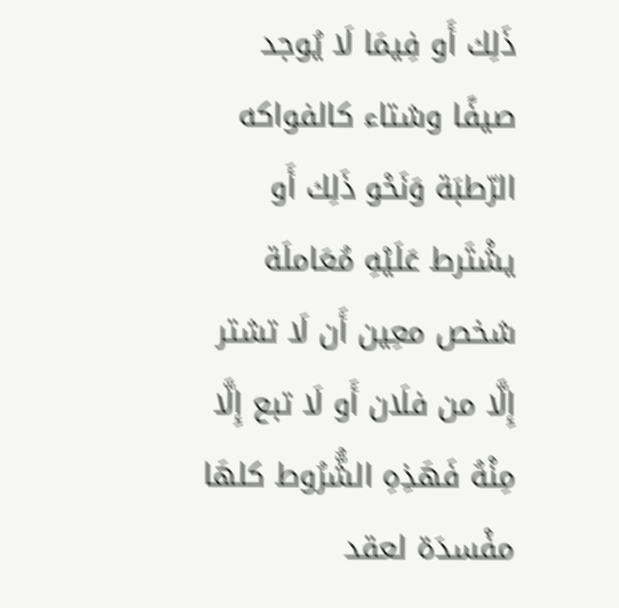ذَلِك أَو فِيمَا لَا يُوجد صيفًا وشتاء كالفواكه الرّطبَة وَنَحْو ذَلِك أَو يشْتَرط عَلَيْهِ مُعَاملَة شخص معِين أَن لَا تشتر إِلَّا من فلَان أَو لَا تبع إِلَّا مِنْهُ فَهَذِهِ الشُّرُوط كلهَا مفْسدَة لعقد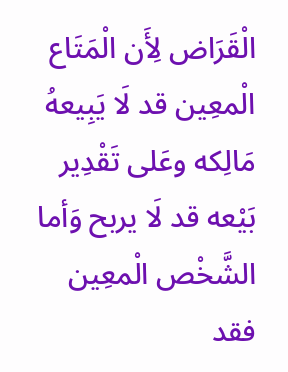الْقَرَاض لِأَن الْمَتَاع الْمعِين قد لَا يَبِيعهُ مَالِكه وعَلى تَقْدِير بَيْعه قد لَا يربح وَأما الشَّخْص الْمعِين فقد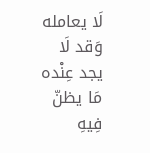لَا يعامله وَقد لَا يجد عِنْده مَا يظنّ فِيهِ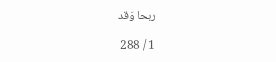ربحا وَقد

1 / 288